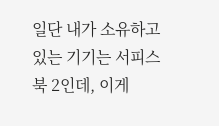일단 내가 소유하고 있는 기기는 서피스 북 2인데, 이게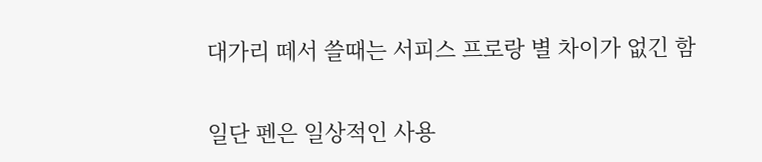대가리 떼서 쓸때는 서피스 프로랑 별 차이가 없긴 함


일단 펜은 일상적인 사용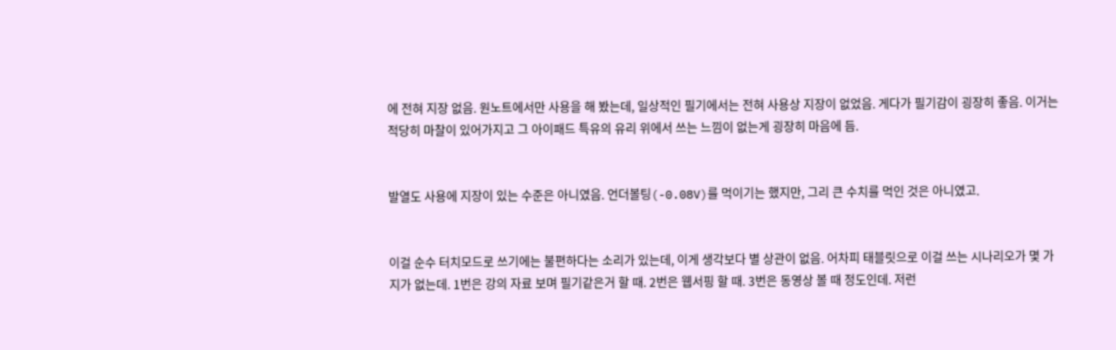에 전혀 지장 없음. 원노트에서만 사용을 해 봤는데, 일상적인 필기에서는 전혀 사용상 지장이 없었음. 게다가 필기감이 굉장히 좋음. 이거는 적당히 마찰이 있어가지고 그 아이패드 특유의 유리 위에서 쓰는 느낌이 없는게 굉장히 마음에 듬.


발열도 사용에 지장이 있는 수준은 아니였음. 언더볼팅(-0.08V)를 먹이기는 했지만, 그리 큰 수치를 먹인 것은 아니였고.


이걸 순수 터치모드로 쓰기에는 불편하다는 소리가 있는데, 이게 생각보다 별 상관이 없음. 어차피 태블릿으로 이걸 쓰는 시나리오가 몇 가지가 없는데. 1번은 강의 자료 보며 필기같은거 할 때. 2번은 웹서핑 할 때. 3번은 동영상 볼 때 정도인데. 저런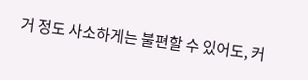거 정도 사소하게는 불편할 수 있어도, 커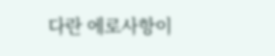다란 에로사항이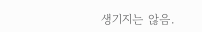생기지는 않음.